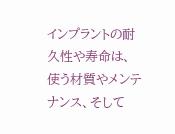インプラントの耐久性や寿命は、使う材質やメンテナンス、そして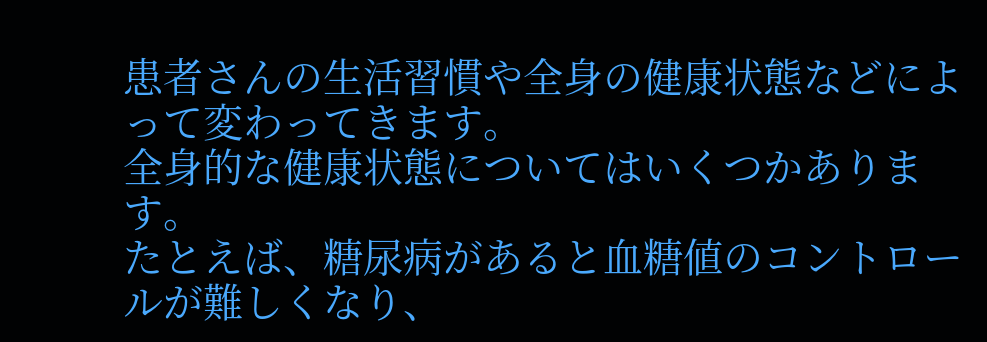患者さんの生活習慣や全身の健康状態などによって変わってきます。
全身的な健康状態についてはいくつかあります。
たとえば、糖尿病があると血糖値のコントロールが難しくなり、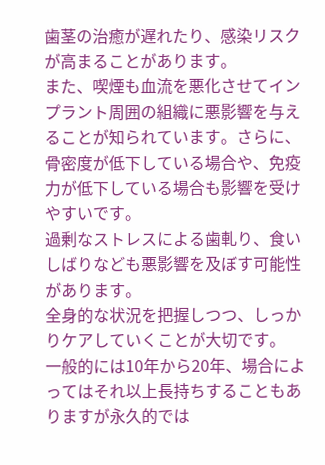歯茎の治癒が遅れたり、感染リスクが高まることがあります。
また、喫煙も血流を悪化させてインプラント周囲の組織に悪影響を与えることが知られています。さらに、骨密度が低下している場合や、免疫力が低下している場合も影響を受けやすいです。
過剰なストレスによる歯軋り、食いしばりなども悪影響を及ぼす可能性があります。
全身的な状況を把握しつつ、しっかりケアしていくことが大切です。
一般的には10年から20年、場合によってはそれ以上長持ちすることもありますが永久的では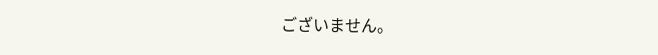ございません。